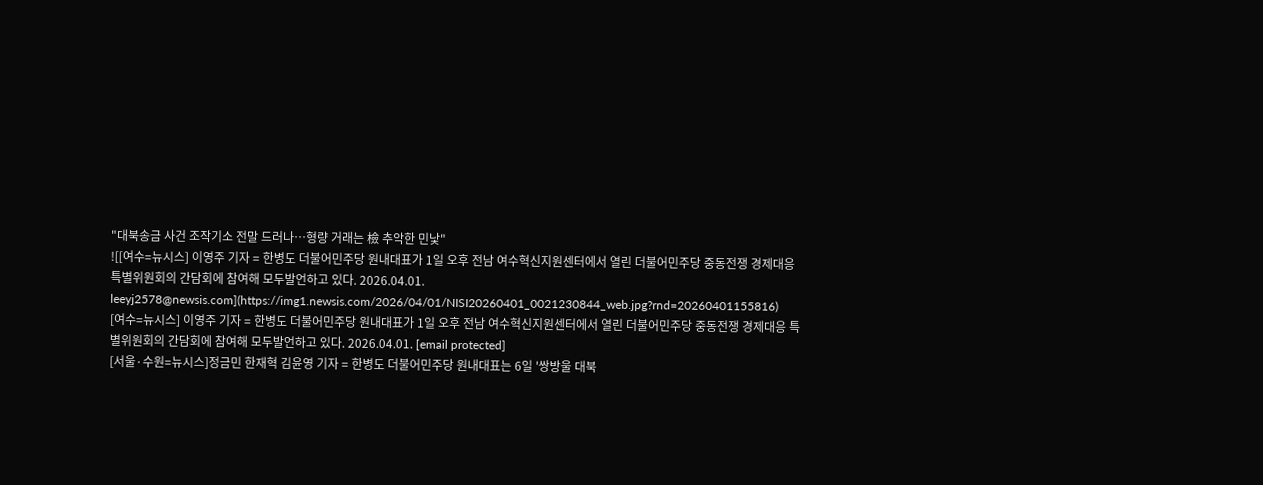"대북송금 사건 조작기소 전말 드러나…형량 거래는 檢 추악한 민낯"
![[여수=뉴시스] 이영주 기자 = 한병도 더불어민주당 원내대표가 1일 오후 전남 여수혁신지원센터에서 열린 더불어민주당 중동전쟁 경제대응 특별위원회의 간담회에 참여해 모두발언하고 있다. 2026.04.01. leeyj2578@newsis.com](https://img1.newsis.com/2026/04/01/NISI20260401_0021230844_web.jpg?rnd=20260401155816)
[여수=뉴시스] 이영주 기자 = 한병도 더불어민주당 원내대표가 1일 오후 전남 여수혁신지원센터에서 열린 더불어민주당 중동전쟁 경제대응 특별위원회의 간담회에 참여해 모두발언하고 있다. 2026.04.01. [email protected]
[서울·수원=뉴시스]정금민 한재혁 김윤영 기자 = 한병도 더불어민주당 원내대표는 6일 '쌍방울 대북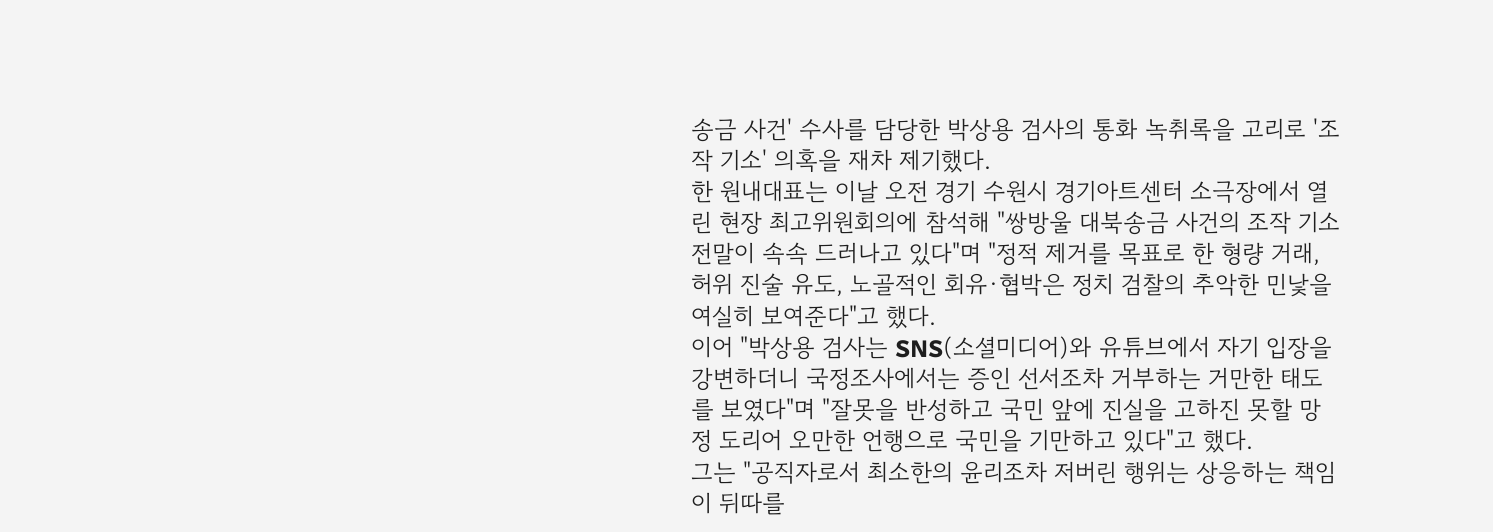송금 사건' 수사를 담당한 박상용 검사의 통화 녹취록을 고리로 '조작 기소' 의혹을 재차 제기했다.
한 원내대표는 이날 오전 경기 수원시 경기아트센터 소극장에서 열린 현장 최고위원회의에 참석해 "쌍방울 대북송금 사건의 조작 기소 전말이 속속 드러나고 있다"며 "정적 제거를 목표로 한 형량 거래, 허위 진술 유도, 노골적인 회유·협박은 정치 검찰의 추악한 민낯을 여실히 보여준다"고 했다.
이어 "박상용 검사는 SNS(소셜미디어)와 유튜브에서 자기 입장을 강변하더니 국정조사에서는 증인 선서조차 거부하는 거만한 태도를 보였다"며 "잘못을 반성하고 국민 앞에 진실을 고하진 못할 망정 도리어 오만한 언행으로 국민을 기만하고 있다"고 했다.
그는 "공직자로서 최소한의 윤리조차 저버린 행위는 상응하는 책임이 뒤따를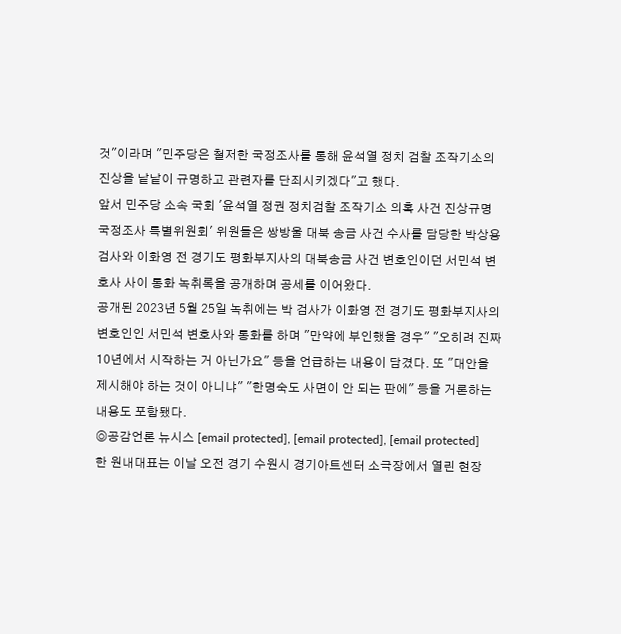것"이라며 "민주당은 철저한 국정조사를 통해 윤석열 정치 검찰 조작기소의 진상을 낱낱이 규명하고 관련자를 단죄시키겠다"고 했다.
앞서 민주당 소속 국회 '윤석열 정권 정치검찰 조작기소 의혹 사건 진상규명 국정조사 특별위원회' 위원들은 쌍방울 대북 송금 사건 수사를 담당한 박상용 검사와 이화영 전 경기도 평화부지사의 대북송금 사건 변호인이던 서민석 변호사 사이 통화 녹취록을 공개하며 공세를 이어왔다.
공개된 2023년 5월 25일 녹취에는 박 검사가 이화영 전 경기도 평화부지사의 변호인인 서민석 변호사와 통화를 하며 "만약에 부인했을 경우" "오히려 진짜 10년에서 시작하는 거 아닌가요" 등을 언급하는 내용이 담겼다. 또 "대안을 제시해야 하는 것이 아니냐" "한명숙도 사면이 안 되는 판에" 등을 거론하는 내용도 포함됐다.
◎공감언론 뉴시스 [email protected], [email protected], [email protected]
한 원내대표는 이날 오전 경기 수원시 경기아트센터 소극장에서 열린 현장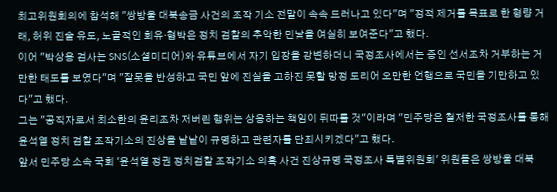최고위원회의에 참석해 "쌍방울 대북송금 사건의 조작 기소 전말이 속속 드러나고 있다"며 "정적 제거를 목표로 한 형량 거래, 허위 진술 유도, 노골적인 회유·협박은 정치 검찰의 추악한 민낯을 여실히 보여준다"고 했다.
이어 "박상용 검사는 SNS(소셜미디어)와 유튜브에서 자기 입장을 강변하더니 국정조사에서는 증인 선서조차 거부하는 거만한 태도를 보였다"며 "잘못을 반성하고 국민 앞에 진실을 고하진 못할 망정 도리어 오만한 언행으로 국민을 기만하고 있다"고 했다.
그는 "공직자로서 최소한의 윤리조차 저버린 행위는 상응하는 책임이 뒤따를 것"이라며 "민주당은 철저한 국정조사를 통해 윤석열 정치 검찰 조작기소의 진상을 낱낱이 규명하고 관련자를 단죄시키겠다"고 했다.
앞서 민주당 소속 국회 '윤석열 정권 정치검찰 조작기소 의혹 사건 진상규명 국정조사 특별위원회' 위원들은 쌍방울 대북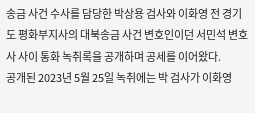송금 사건 수사를 담당한 박상용 검사와 이화영 전 경기도 평화부지사의 대북송금 사건 변호인이던 서민석 변호사 사이 통화 녹취록을 공개하며 공세를 이어왔다.
공개된 2023년 5월 25일 녹취에는 박 검사가 이화영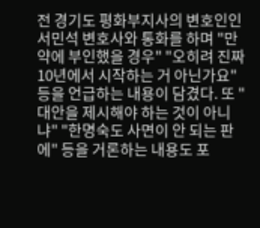전 경기도 평화부지사의 변호인인 서민석 변호사와 통화를 하며 "만약에 부인했을 경우" "오히려 진짜 10년에서 시작하는 거 아닌가요" 등을 언급하는 내용이 담겼다. 또 "대안을 제시해야 하는 것이 아니냐" "한명숙도 사면이 안 되는 판에" 등을 거론하는 내용도 포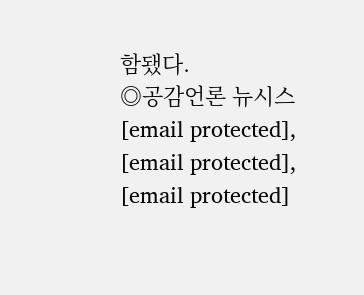함됐다.
◎공감언론 뉴시스 [email protected], [email protected], [email protected]